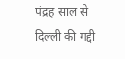पंद्रह साल से दिल्ली की गद्दी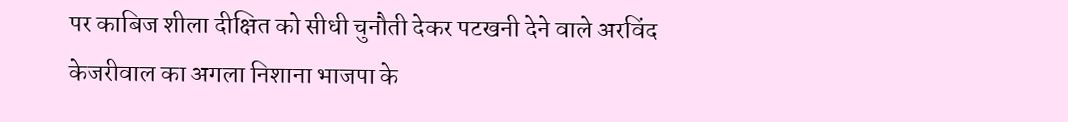पर काबिज शीला दीक्षित को सीधी चुनौती देकर पटखनी देने वाले अरविंद केजरीवाल का अगला निशाना भाजपा के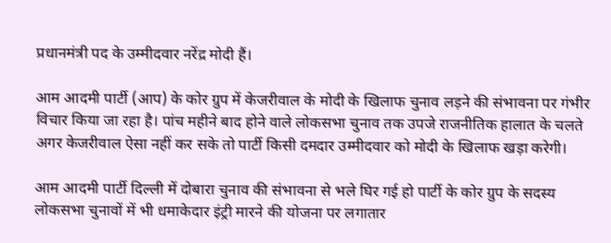प्रधानमंत्री पद के उम्मीदवार नरेंद्र मोदी हैं।

आम आदमी पार्टी (आप) के कोर ग्रुप में केजरीवाल के मोदी के खिलाफ चुनाव लड़ने की संभावना पर गंभीर विचार किया जा रहा है। पांच महीने बाद होने वाले लोकसभा चुनाव तक उपजे राजनीतिक हालात के चलते अगर केजरीवाल ऐसा नहीं कर सके तो पार्टी किसी दमदार उम्मीदवार को मोदी के खिलाफ खड़ा करेगी।

आम आदमी पार्टी दिल्ली में दोबारा चुनाव की संभावना से भले घिर गई हो पार्टी के कोर ग्रुप के सदस्य लोकसभा चुनावों में भी धमाकेदार इंट्री मारने की योजना पर लगातार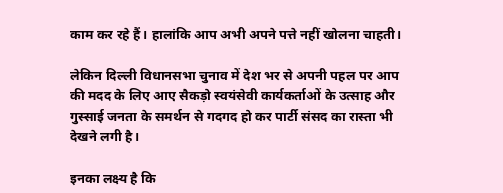काम कर रहे हैं। हालांकि आप अभी अपने पत्ते नहीं खोलना चाहती।

लेकिन दिल्ली विधानसभा चुनाव में देश भर से अपनी पहल पर आप की मदद के लिए आए सैकड़ो स्वयंसेवी कार्यकर्ताओं के उत्साह और गुस्साई जनता के समर्थन से गदगद हो कर पार्टी संसद का रास्ता भी देखने लगी है।

इनका लक्ष्य है कि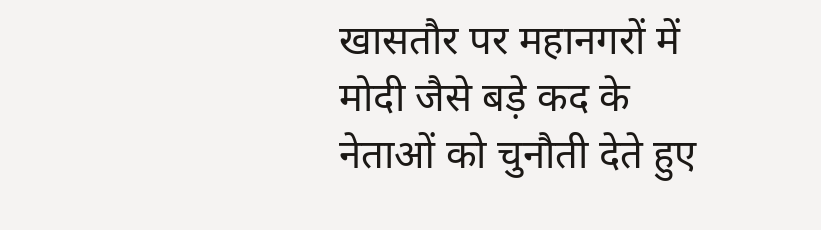खासतौर पर महानगरों में मोदी जैसे बड़े कद के नेताओं को चुनौती देते हुए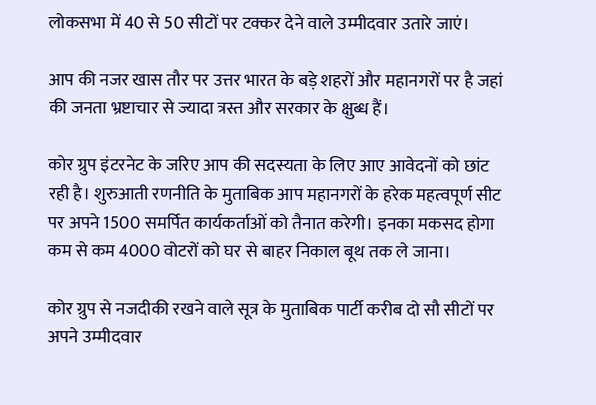लोकसभा में 40 से 50 सीटों पर टक्कर देने वाले उम्मीदवार उतारे जाएं।

आप की नजर खास तौर पर उत्तर भारत के बड़े शहरों और महानगरों पर है जहां की जनता भ्रष्टाचार से ज्यादा त्रस्त और सरकार के क्षुब्ध हैं।

कोर ग्रुप इंटरनेट के जरिए आप की सदस्यता के लिए आए आवेदनों को छांट रही है। शुरुआती रणनीति के मुताबिक आप महानगरों के हरेक महत्वपूर्ण सीट पर अपने 1500 समर्पित कार्यकर्ताओं को तैनात करेगी। इनका मकसद होगा कम से कम 4000 वोटरों को घर से बाहर निकाल बूथ तक ले जाना।

कोर ग्रुप से नजदीकी रखने वाले सूत्र के मुताबिक पार्टी करीब दो सौ सीटों पर अपने उम्मीदवार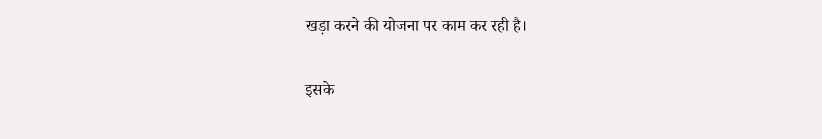खड़ा करने की योजना पर काम कर रही है।

इसके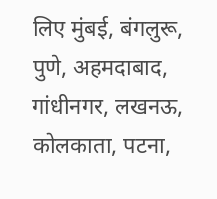लिए मुंबई, बंगलुरू, पुणे, अहमदाबाद, गांधीनगर, लखनऊ, कोलकाता, पटना,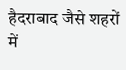हैदराबाद जैसे शहरों में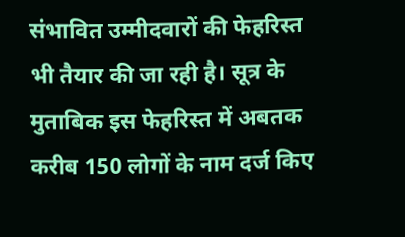संभावित उम्मीदवारों की फेहरिस्त भी तैयार की जा रही है। सूत्र के मुताबिक इस फेहरिस्त में अबतक करीब 150 लोगों के नाम दर्ज किए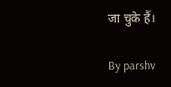जा चुके हैं।

By parshv